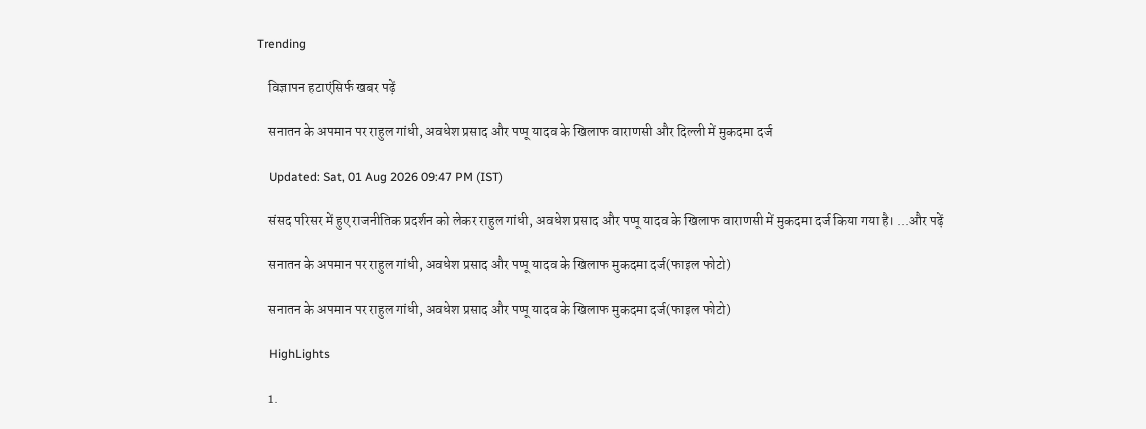Trending

    विज्ञापन हटाएंसिर्फ खबर पढ़ें

    सनातन के अपमान पर राहुल गांधी, अवधेश प्रसाद और पप्पू यादव के खिलाफ वाराणसी और दिल्ली में मुकदमा दर्ज

    Updated: Sat, 01 Aug 2026 09:47 PM (IST)

    संसद परिसर में हुए राजनीतिक प्रदर्शन को लेकर राहुल गांधी, अवधेश प्रसाद और पप्पू यादव के खिलाफ वाराणसी में मुकदमा दर्ज किया गया है। ...और पढ़ें

    सनातन के अपमान पर राहुल गांधी, अवधेश प्रसाद और पप्पू यादव के खिलाफ मुकदमा दर्ज(फाइल फोटो)

    सनातन के अपमान पर राहुल गांधी, अवधेश प्रसाद और पप्पू यादव के खिलाफ मुकदमा दर्ज(फाइल फोटो)

    HighLights

    1.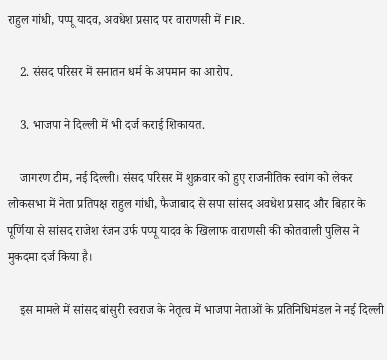राहुल गांधी, पप्पू यादव, अवधेश प्रसाद पर वाराणसी में FIR.

    2. संसद परिसर में सनातन धर्म के अपमान का आरोप.

    3. भाजपा ने दिल्ली में भी दर्ज कराई शिकायत.

    जागरण टीम, नई दिल्ली। संसद परिसर में शुक्रवार को हुए राजनीतिक स्वांग को लेकर लोकसभा में नेता प्रतिपक्ष राहुल गांधी, फैजाबाद से सपा सांसद अवधेश प्रसाद और बिहार के पूर्णिया से सांसद राजेश रंजन उर्फ पप्पू यादव के खिलाफ वाराणसी की कोतवाली पुलिस ने मुकदमा दर्ज किया है।

    इस मामले में सांसद बांसुरी स्वराज के नेतृत्व में भाजपा नेताओं के प्रतिनिधिमंडल ने नई दिल्ली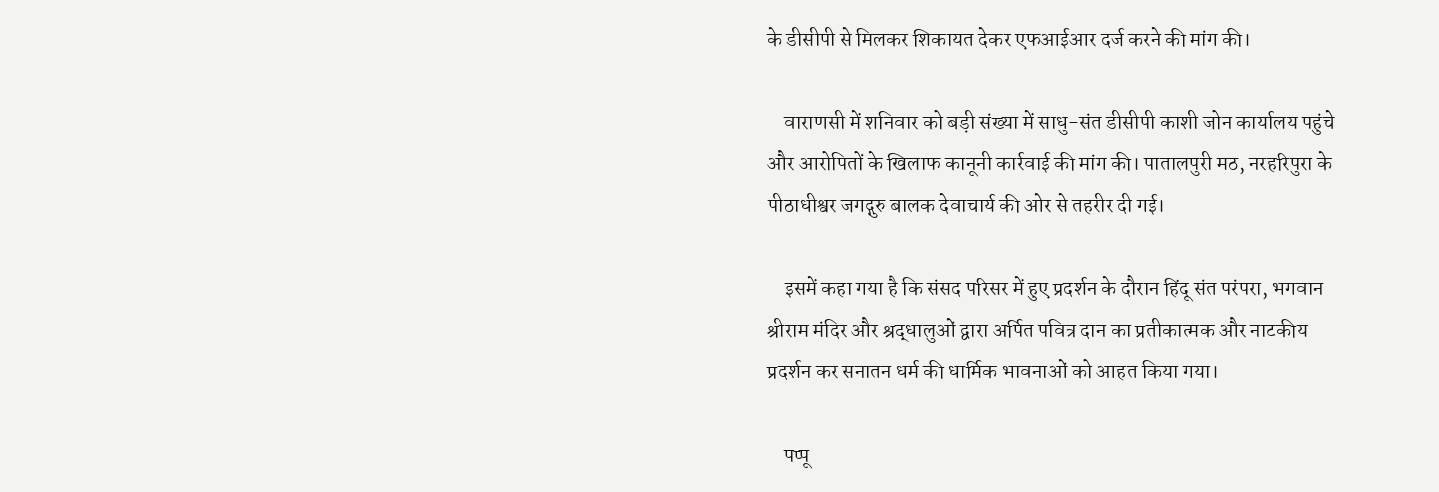के डीसीपी से मिलकर शिकायत देकर एफआईआर दर्ज करने की मांग की।

    वाराणसी में शनिवार को बड़ी संख्या में साधु-संत डीसीपी काशी जोन कार्यालय पहुंचे और आरोपितों के खिलाफ कानूनी कार्रवाई की मांग की। पातालपुरी मठ, नरहरिपुरा के पीठाधीश्वर जगद्गुरु बालक देवाचार्य की ओर से तहरीर दी गई।

    इसमें कहा गया है कि संसद परिसर में हुए प्रदर्शन के दौरान हिंदू संत परंपरा, भगवान श्रीराम मंदिर और श्रद्धालुओं द्वारा अर्पित पवित्र दान का प्रतीकात्मक और नाटकीय प्रदर्शन कर सनातन धर्म की धार्मिक भावनाओं को आहत किया गया।

    पप्पू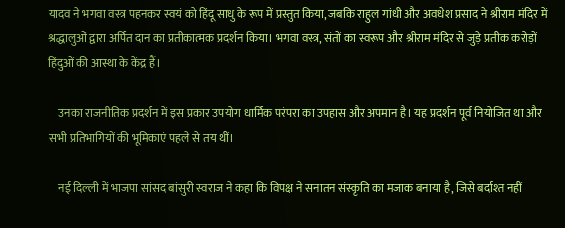यादव ने भगवा वस्त्र पहनकर स्वयं को हिंदू साधु के रूप में प्रस्तुत किया, जबकि राहुल गांधी और अवधेश प्रसाद ने श्रीराम मंदिर में श्रद्धालुओं द्वारा अर्पित दान का प्रतीकात्मक प्रदर्शन किया। भगवा वस्त्र, संतों का स्वरूप और श्रीराम मंदिर से जुड़े प्रतीक करोड़ों हिंदुओं की आस्था के केंद्र हैं।

    उनका राजनीतिक प्रदर्शन में इस प्रकार उपयोग धार्मिक परंपरा का उपहास और अपमान है। यह प्रदर्शन पूर्व नियोजित था और सभी प्रतिभागियों की भूमिकाएं पहले से तय थीं।

    नई दिल्ली में भाजपा सांसद बांसुरी स्वराज ने कहा कि विपक्ष ने सनातन संस्कृति का मजाक बनाया है, जिसे बर्दाश्त नहीं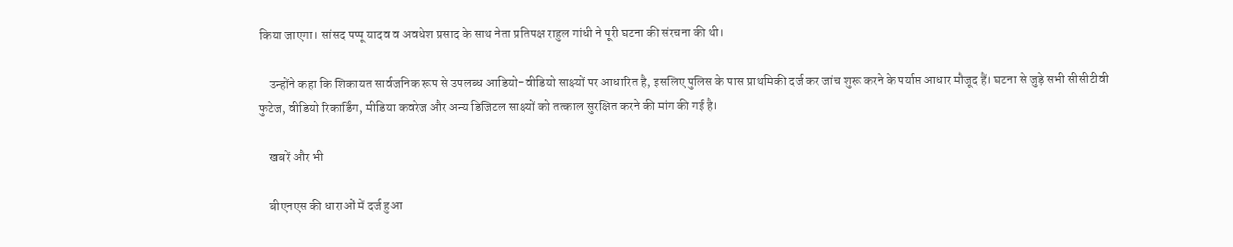किया जाएगा। सांसद पप्पू यादव व अवधेश प्रसाद के साथ नेता प्रतिपक्ष राहुल गांधी ने पूरी घटना की संरचना की थी।

    उन्होंने कहा कि शिकायत सार्वजनिक रूप से उपलब्ध आडियो-वीडियो साक्ष्यों पर आधारित है, इसलिए पुलिस के पास प्राथमिकी दर्ज कर जांच शुरू करने के पर्याप्त आधार मौजूद हैं। घटना से जुड़े सभी सीसीटीवी फुटेज, वीडियो रिकार्डिंग, मीडिया कवरेज और अन्य डिजिटल साक्ष्यों को तत्काल सुरक्षित करने की मांग की गई है।

    खबरें और भी

    बीएनएस की धाराओं में दर्ज हुआ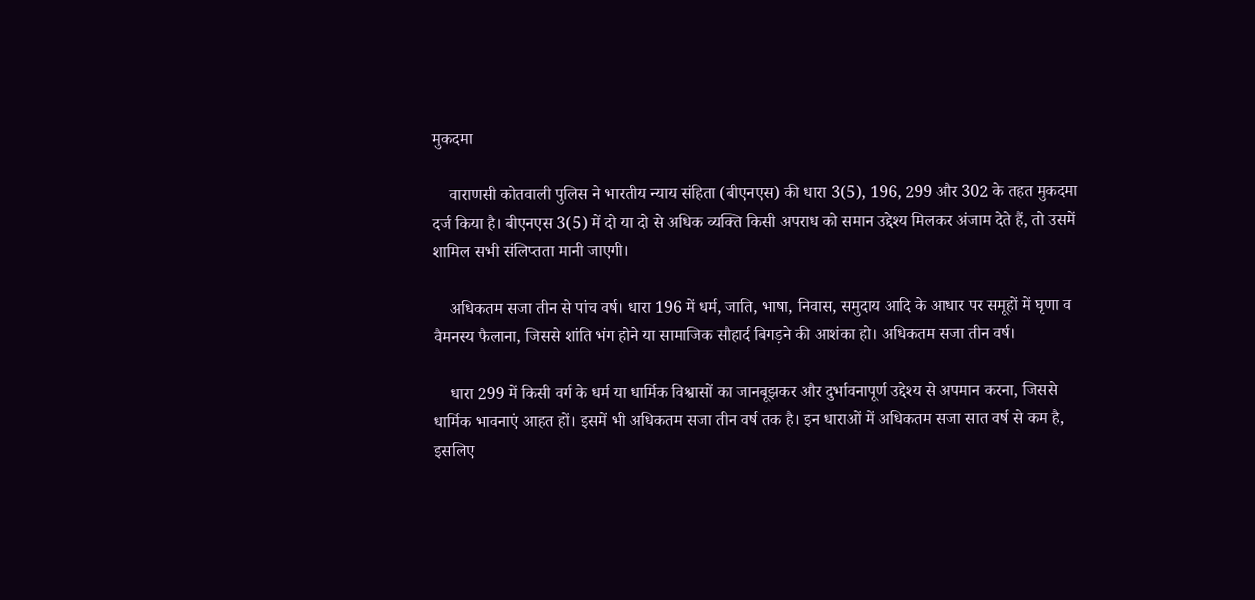मुकदमा

    वाराणसी कोतवाली पुलिस ने भारतीय न्याय संहिता (बीएनएस) की धारा 3(5), 196, 299 और 302 के तहत मुकदमा दर्ज किया है। बीएनएस 3(5) में दो या दो से अधिक व्यक्ति किसी अपराध को समान उद्देश्य मिलकर अंजाम देते हैं, तो उसमें शामिल सभी संलिप्तता मानी जाएगी।

    अधिकतम सजा तीन से पांच वर्ष। धारा 196 में धर्म, जाति, भाषा, निवास, समुदाय आदि के आधार पर समूहों में घृणा व वैमनस्य फैलाना, जिससे शांति भंग होने या सामाजिक सौहार्द बिगड़ने की आशंका हो। अधिकतम सजा तीन वर्ष।

    धारा 299 में किसी वर्ग के धर्म या धार्मिक विश्वासों का जानबूझकर और दुर्भावनापूर्ण उद्देश्य से अपमान करना, जिससे धार्मिक भावनाएं आहत हों। इसमें भी अधिकतम सजा तीन वर्ष तक है। इन धाराओं में अधिकतम सजा सात वर्ष से कम है, इसलिए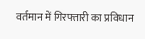वर्तमान में गिरफ्तारी का प्रविधान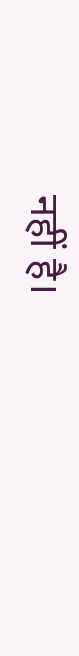नहीं है।